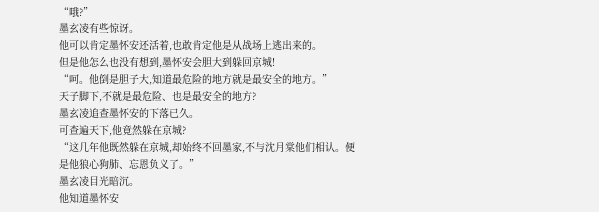“哦?”
墨玄凌有些惊讶。
他可以肯定墨怀安还活着,也敢肯定他是从战场上逃出来的。
但是他怎么也没有想到,墨怀安会胆大到躲回京城!
“呵。他倒是胆子大,知道最危险的地方就是最安全的地方。”
天子脚下,不就是最危险、也是最安全的地方?
墨玄凌追查墨怀安的下落已久。
可查遍天下,他竟然躲在京城?
“这几年他既然躲在京城,却始终不回墨家,不与沈月棠他们相认。便是他狼心狗肺、忘恩负义了。”
墨玄凌目光暗沉。
他知道墨怀安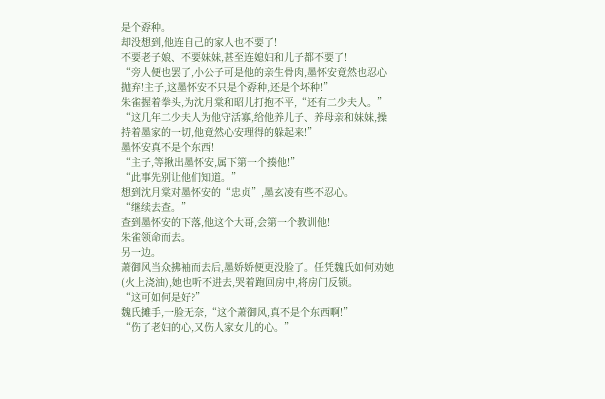是个孬种。
却没想到,他连自己的家人也不要了!
不要老子娘、不要妹妹,甚至连媳妇和儿子都不要了!
“旁人便也罢了,小公子可是他的亲生骨肉,墨怀安竟然也忍心抛弃!主子,这墨怀安不只是个孬种,还是个坏种!”
朱雀握着拳头,为沈月棠和昭儿打抱不平,“还有二少夫人。”
“这几年二少夫人为他守活寡,给他养儿子、养母亲和妹妹,操持着墨家的一切,他竟然心安理得的躲起来!”
墨怀安真不是个东西!
“主子,等揪出墨怀安,属下第一个揍他!”
“此事先别让他们知道。”
想到沈月棠对墨怀安的“忠贞”,墨玄凌有些不忍心。
“继续去查。”
查到墨怀安的下落,他这个大哥,会第一个教训他!
朱雀领命而去。
另一边。
萧御风当众拂袖而去后,墨娇娇便更没脸了。任凭魏氏如何劝她(火上浇油),她也听不进去,哭着跑回房中,将房门反锁。
“这可如何是好?”
魏氏摊手,一脸无奈,“这个萧御风,真不是个东西啊!”
“伤了老妇的心,又伤人家女儿的心。”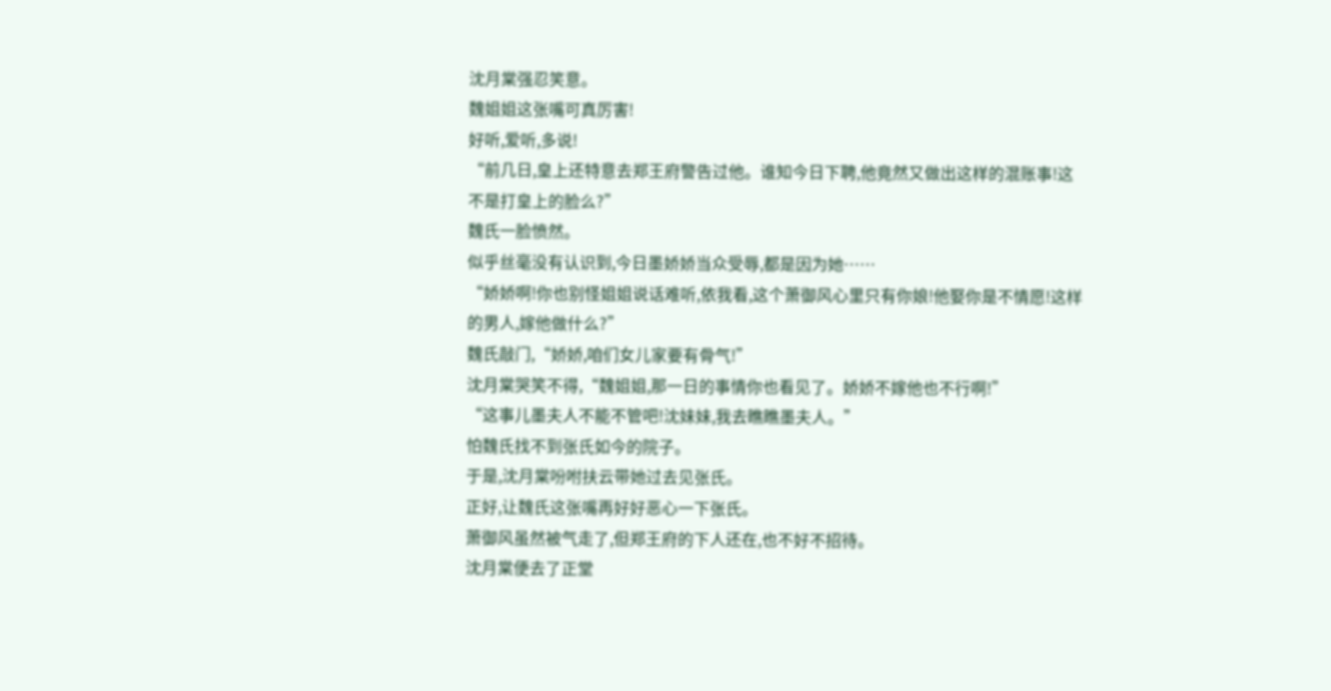沈月棠强忍笑意。
魏姐姐这张嘴可真厉害!
好听,爱听,多说!
“前几日,皇上还特意去郑王府警告过他。谁知今日下聘,他竟然又做出这样的混账事!这不是打皇上的脸么?”
魏氏一脸愤然。
似乎丝毫没有认识到,今日墨娇娇当众受辱,都是因为她……
“娇娇啊!你也别怪姐姐说话难听,依我看,这个萧御风心里只有你娘!他娶你是不情愿!这样的男人,嫁他做什么?”
魏氏敲门,“娇娇,咱们女儿家要有骨气!”
沈月棠哭笑不得,“魏姐姐,那一日的事情你也看见了。娇娇不嫁他也不行啊!”
“这事儿墨夫人不能不管吧!沈妹妹,我去瞧瞧墨夫人。”
怕魏氏找不到张氏如今的院子。
于是,沈月棠吩咐扶云带她过去见张氏。
正好,让魏氏这张嘴再好好恶心一下张氏。
萧御风虽然被气走了,但郑王府的下人还在,也不好不招待。
沈月棠便去了正堂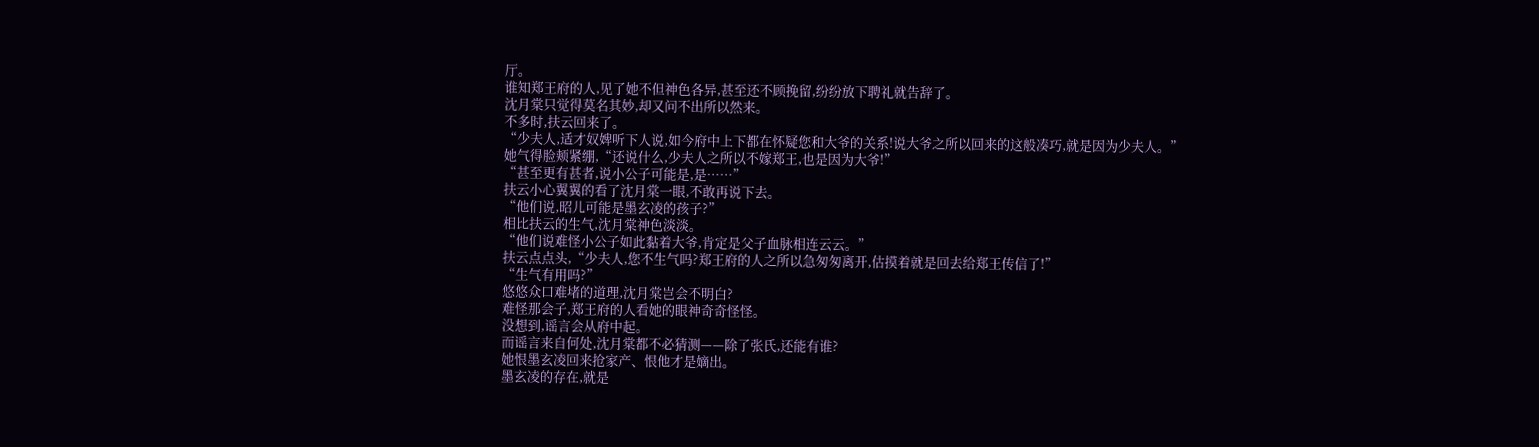厅。
谁知郑王府的人,见了她不但神色各异,甚至还不顾挽留,纷纷放下聘礼就告辞了。
沈月棠只觉得莫名其妙,却又问不出所以然来。
不多时,扶云回来了。
“少夫人,适才奴婢听下人说,如今府中上下都在怀疑您和大爷的关系!说大爷之所以回来的这般凑巧,就是因为少夫人。”
她气得脸颊紧绷,“还说什么,少夫人之所以不嫁郑王,也是因为大爷!”
“甚至更有甚者,说小公子可能是,是……”
扶云小心翼翼的看了沈月棠一眼,不敢再说下去。
“他们说,昭儿可能是墨玄凌的孩子?”
相比扶云的生气,沈月棠神色淡淡。
“他们说难怪小公子如此黏着大爷,肯定是父子血脉相连云云。”
扶云点点头,“少夫人,您不生气吗?郑王府的人之所以急匆匆离开,估摸着就是回去给郑王传信了!”
“生气有用吗?”
悠悠众口难堵的道理,沈月棠岂会不明白?
难怪那会子,郑王府的人看她的眼神奇奇怪怪。
没想到,谣言会从府中起。
而谣言来自何处,沈月棠都不必猜测——除了张氏,还能有谁?
她恨墨玄凌回来抢家产、恨他才是嫡出。
墨玄凌的存在,就是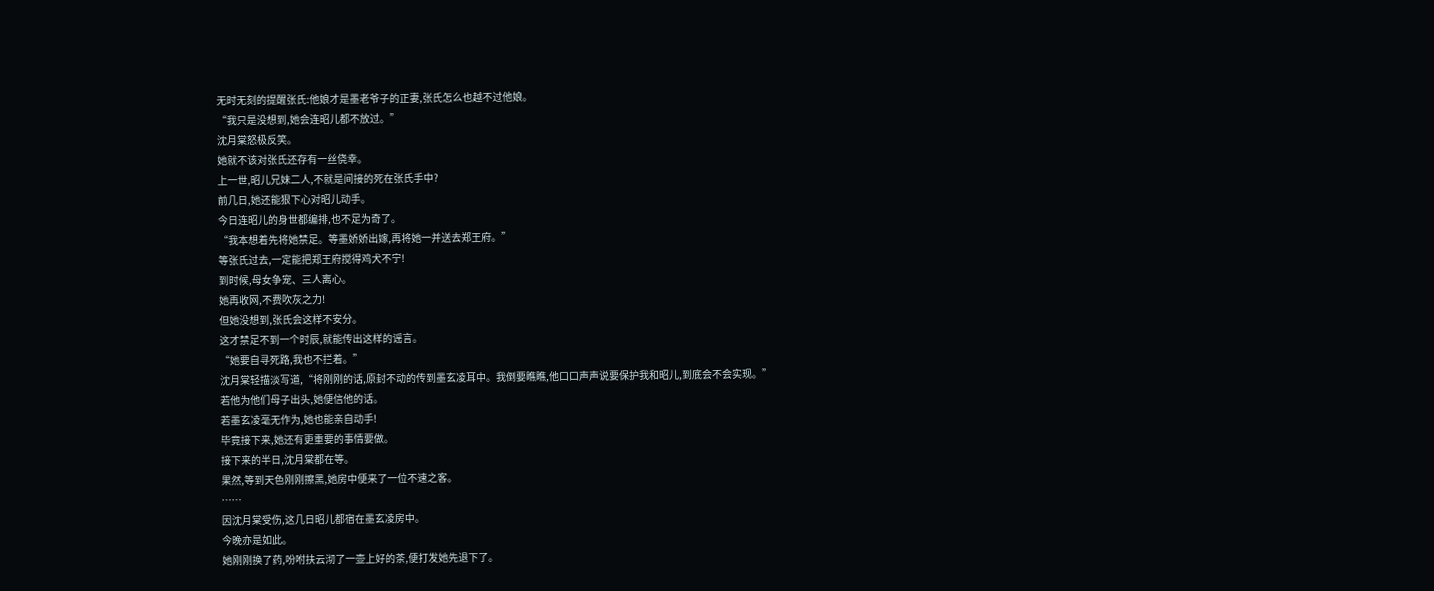无时无刻的提醒张氏:他娘才是墨老爷子的正妻,张氏怎么也越不过他娘。
“我只是没想到,她会连昭儿都不放过。”
沈月棠怒极反笑。
她就不该对张氏还存有一丝侥幸。
上一世,昭儿兄妹二人,不就是间接的死在张氏手中?
前几日,她还能狠下心对昭儿动手。
今日连昭儿的身世都编排,也不足为奇了。
“我本想着先将她禁足。等墨娇娇出嫁,再将她一并送去郑王府。”
等张氏过去,一定能把郑王府搅得鸡犬不宁!
到时候,母女争宠、三人离心。
她再收网,不费吹灰之力!
但她没想到,张氏会这样不安分。
这才禁足不到一个时辰,就能传出这样的谣言。
“她要自寻死路,我也不拦着。”
沈月棠轻描淡写道,“将刚刚的话,原封不动的传到墨玄凌耳中。我倒要瞧瞧,他口口声声说要保护我和昭儿,到底会不会实现。”
若他为他们母子出头,她便信他的话。
若墨玄凌毫无作为,她也能亲自动手!
毕竟接下来,她还有更重要的事情要做。
接下来的半日,沈月棠都在等。
果然,等到天色刚刚擦黑,她房中便来了一位不速之客。
……
因沈月棠受伤,这几日昭儿都宿在墨玄凌房中。
今晚亦是如此。
她刚刚换了药,吩咐扶云沏了一壶上好的茶,便打发她先退下了。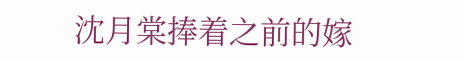沈月棠捧着之前的嫁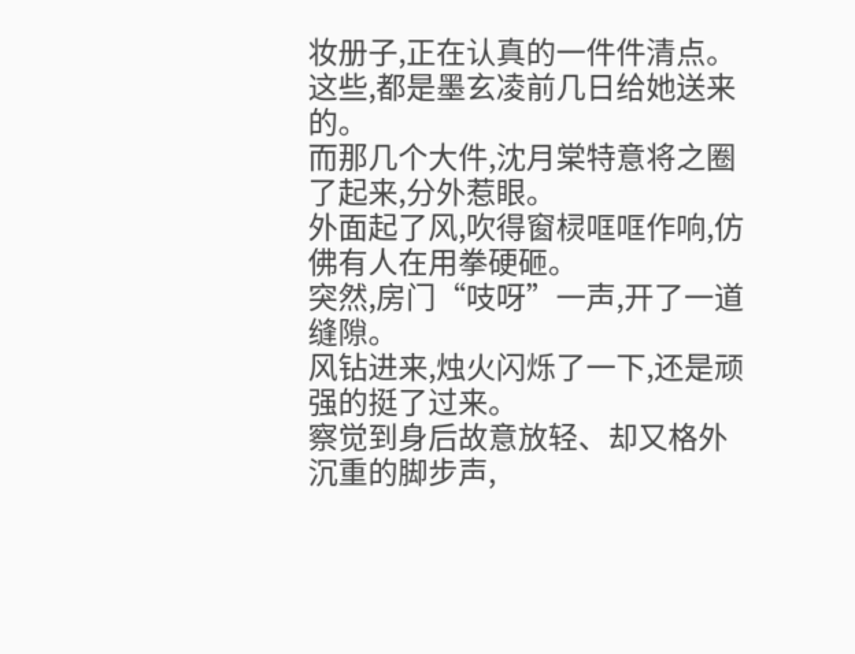妆册子,正在认真的一件件清点。
这些,都是墨玄凌前几日给她送来的。
而那几个大件,沈月棠特意将之圈了起来,分外惹眼。
外面起了风,吹得窗棂哐哐作响,仿佛有人在用拳硬砸。
突然,房门“吱呀”一声,开了一道缝隙。
风钻进来,烛火闪烁了一下,还是顽强的挺了过来。
察觉到身后故意放轻、却又格外沉重的脚步声,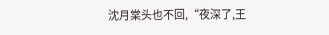沈月棠头也不回,“夜深了,王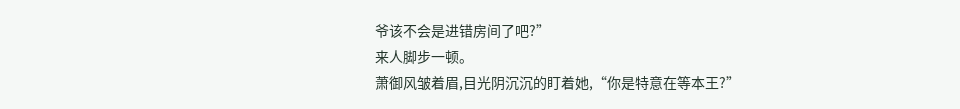爷该不会是进错房间了吧?”
来人脚步一顿。
萧御风皱着眉,目光阴沉沉的盯着她,“你是特意在等本王?”